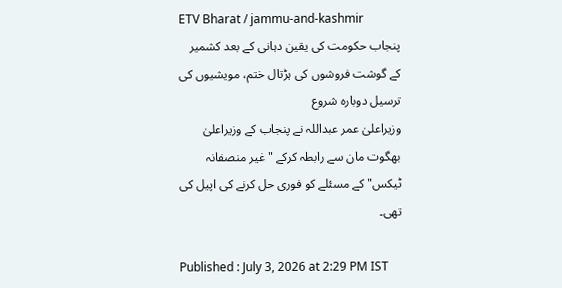ETV Bharat / jammu-and-kashmir
پنجاب حکومت کی یقین دہانی کے بعد کشمیر کے گوشت فروشوں کی ہڑتال ختم، مویشیوں کی ترسیل دوبارہ شروع
وزیراعلیٰ عمر عبداللہ نے پنجاب کے وزیراعلیٰ بھگوت مان سے رابطہ کرکے "غیر منصفانہ ٹیکس" کے مسئلے کو فوری حل کرنے کی اپیل کی تھی۔

Published : July 3, 2026 at 2:29 PM IST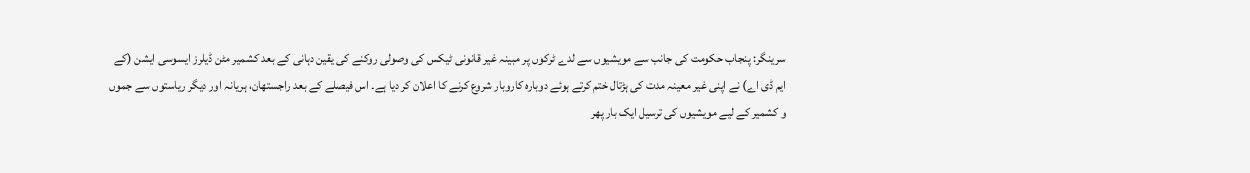سرینگر: پنجاب حکومت کی جانب سے مویشیوں سے لدے ٹرکوں پر مبینہ غیر قانونی ٹیکس کی وصولی روکنے کی یقین دہانی کے بعد کشمیر مٹن ڈیلرز ایسوسی ایشن (کے ایم ڈی اے) نے اپنی غیر معینہ مدت کی ہڑتال ختم کرتے ہوئے دوبارہ کاروبار شروع کرنے کا اعلان کر دیا ہے۔ اس فیصلے کے بعد راجستھان، ہریانہ اور دیگر ریاستوں سے جموں و کشمیر کے لیے مویشیوں کی ترسیل ایک بار پھر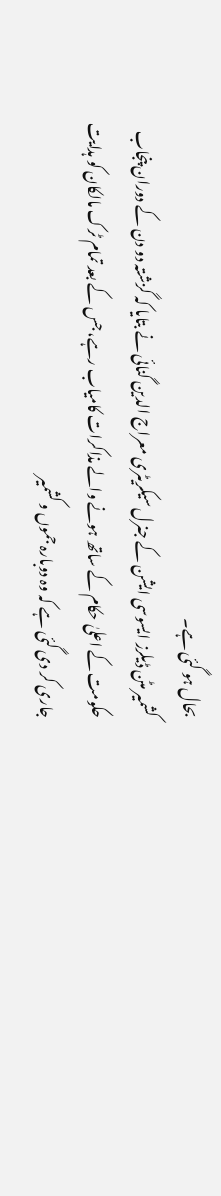بحال ہو گئی ہے۔
کشمیر مٹن ڈیلرز ایسوسی ایشن کے جنرل سیکریٹری معراج الدین گنائی نے بتایا کہ گزشتہ دو دن کے دوران پنجاب حکومت کے اعلیٰ حکام کے ساتھ ہونے والے مذاکرات کامیاب رہے، جس کے بعد تمام ٹرک مالکان کو ہدایت جاری کر دی گئی ہے کہ وہ دوبارہ جموں و کشمیر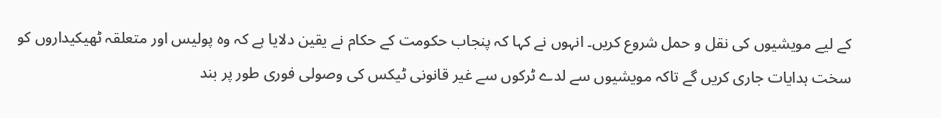کے لیے مویشیوں کی نقل و حمل شروع کریں۔ انہوں نے کہا کہ پنجاب حکومت کے حکام نے یقین دلایا ہے کہ وہ پولیس اور متعلقہ ٹھیکیداروں کو سخت ہدایات جاری کریں گے تاکہ مویشیوں سے لدے ٹرکوں سے غیر قانونی ٹیکس کی وصولی فوری طور پر بند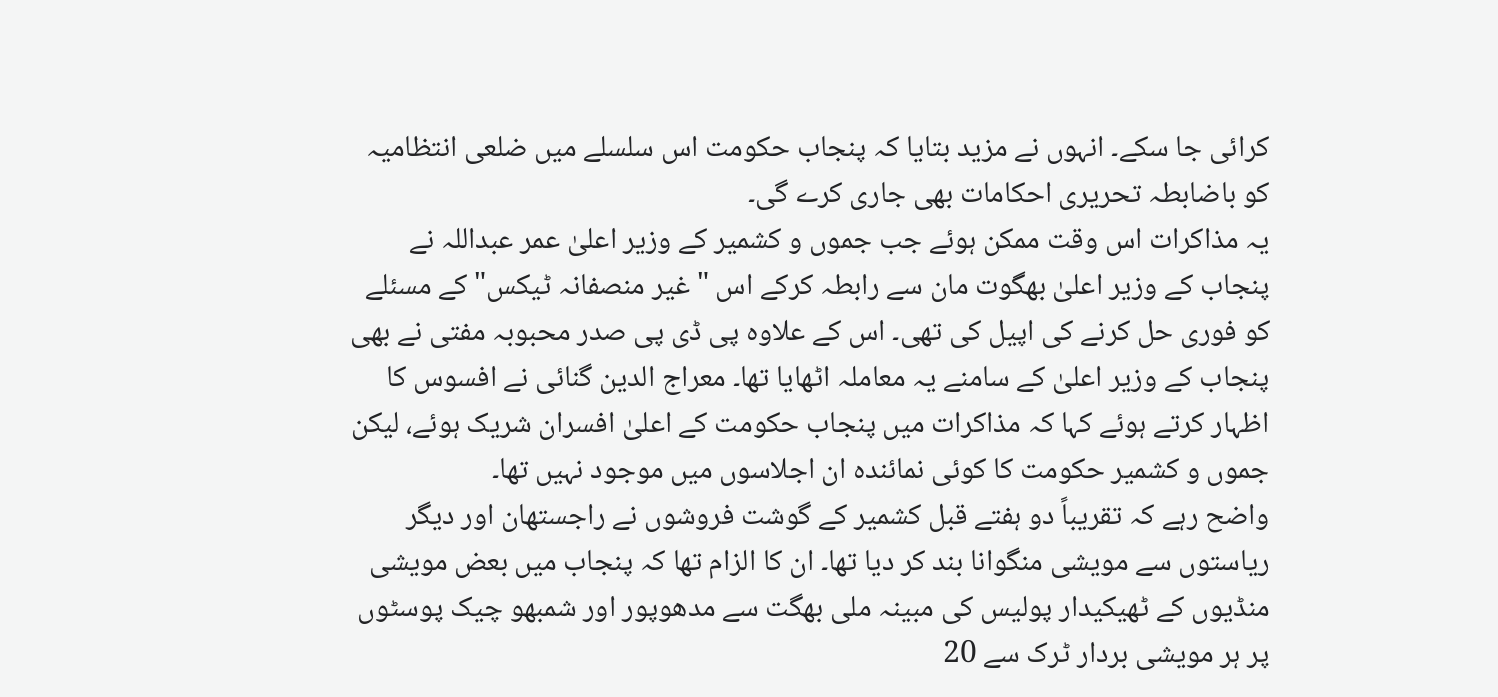کرائی جا سکے۔ انہوں نے مزید بتایا کہ پنجاب حکومت اس سلسلے میں ضلعی انتظامیہ کو باضابطہ تحریری احکامات بھی جاری کرے گی۔
یہ مذاکرات اس وقت ممکن ہوئے جب جموں و کشمیر کے وزیر اعلیٰ عمر عبداللہ نے پنجاب کے وزیر اعلیٰ بھگوت مان سے رابطہ کرکے اس "غیر منصفانہ ٹیکس" کے مسئلے کو فوری حل کرنے کی اپیل کی تھی۔ اس کے علاوہ پی ڈی پی صدر محبوبہ مفتی نے بھی پنجاب کے وزیر اعلیٰ کے سامنے یہ معاملہ اٹھایا تھا۔ معراج الدین گنائی نے افسوس کا اظہار کرتے ہوئے کہا کہ مذاکرات میں پنجاب حکومت کے اعلیٰ افسران شریک ہوئے، لیکن جموں و کشمیر حکومت کا کوئی نمائندہ ان اجلاسوں میں موجود نہیں تھا۔
واضح رہے کہ تقریباً دو ہفتے قبل کشمیر کے گوشت فروشوں نے راجستھان اور دیگر ریاستوں سے مویشی منگوانا بند کر دیا تھا۔ ان کا الزام تھا کہ پنجاب میں بعض مویشی منڈیوں کے ٹھیکیدار پولیس کی مبینہ ملی بھگت سے مدھوپور اور شمبھو چیک پوسٹوں پر ہر مویشی بردار ٹرک سے 20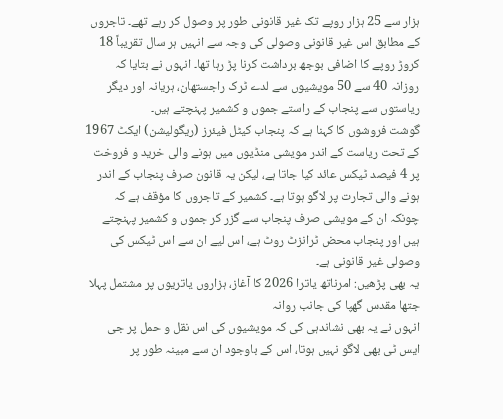ہزار سے 25 ہزار روپے تک غیر قانونی طور پر وصول کر رہے تھے۔ تاجروں کے مطابق اس غیر قانونی وصولی کی وجہ سے انہیں ہر سال تقریباً 18 کروڑ روپے کا اضافی بوجھ برداشت کرنا پڑ رہا تھا۔ انہوں نے بتایا کہ روزانہ 40 سے 50 مویشیوں سے لدے ٹرک راجستھان، ہریانہ اور دیگر ریاستوں سے پنجاب کے راستے جموں و کشمیر پہنچتے ہیں۔
گوشت فروشوں کا کہنا ہے کہ پنجاب کیٹل فیئرز (ریگولیشن) ایکٹ 1967 کے تحت ریاست کے اندر مویشی منڈیوں میں ہونے والی خرید و فروخت پر 4 فیصد ٹیکس عائد کیا جاتا ہے، لیکن یہ قانون صرف پنجاب کے اندر ہونے والی تجارت پر لاگو ہوتا ہے۔ کشمیر کے تاجروں کا مؤقف ہے کہ چونکہ ان کے مویشی صرف پنجاب سے گزر کر جموں و کشمیر پہنچتے ہیں اور پنجاب محض ٹرانزٹ روٹ ہے، اس لیے ان سے اس ٹیکس کی وصولی غیر قانونی ہے۔
یہ بھی پڑھیں: امرناتھ یاترا 2026 کا آغاز، ہزاروں یاتریوں پر مشتمل پہلا جتھا مقدس گھپا کی جانب روانہ
انہوں نے یہ بھی نشاندہی کی کہ مویشیوں کی اس نقل و حمل پر جی ایس ٹی بھی لاگو نہیں ہوتا، اس کے باوجود ان سے مبینہ طور پر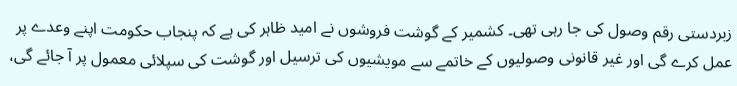زبردستی رقم وصول کی جا رہی تھی۔ کشمیر کے گوشت فروشوں نے امید ظاہر کی ہے کہ پنجاب حکومت اپنے وعدے پر عمل کرے گی اور غیر قانونی وصولیوں کے خاتمے سے مویشیوں کی ترسیل اور گوشت کی سپلائی معمول پر آ جائے گی،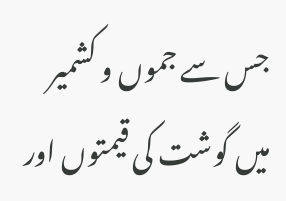جس سے جموں و کشمیر میں گوشت کی قیمتوں اور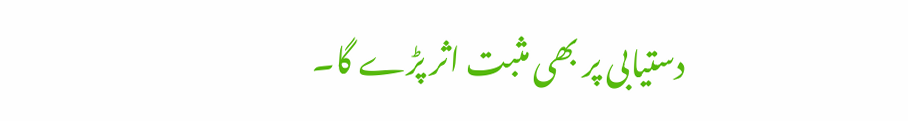دستیابی پر بھی مثبت اثر پڑے گا۔